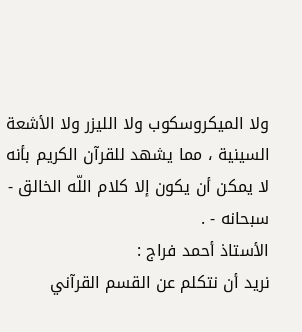ولا الميكروسكوب ولا الليزر ولا الأشعة السينية ، مما يشهد للقرآن الكريم بأنه لا يمكن أن يكون إلا كلام اللّه الخالق - سبحانه - .
الأستاذ أحمد فراج :
نريد أن نتكلم عن القسم القرآني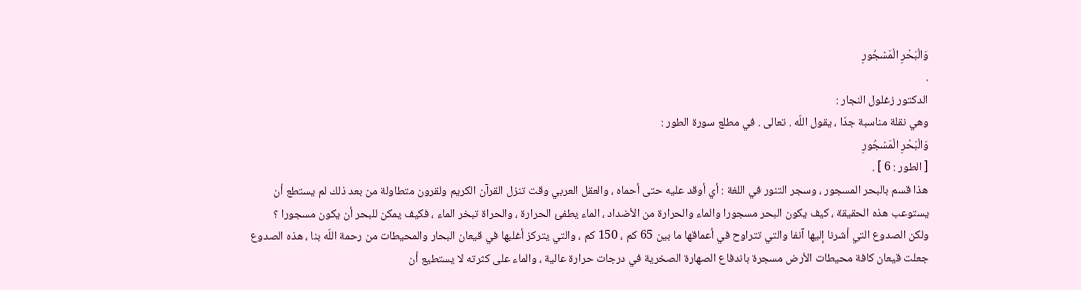وَالْبَحْرِ الْمَسْجُورِ
.
الدكتور زغلول النجار :
وهي نقلة مناسبة جدّا ، يقول اللّه . تعالى . في مطلع سورة الطور :
وَالْبَحْرِ الْمَسْجُورِ
[ الطور : 6 ] .
هذا قسم بالبحر المسجور ، وسجر التنور في اللغة : أي أوقد عليه حتى أحماه ، والعقل العربي وقت تنزل القرآن الكريم ولقرون متطاولة من بعد ذلك لم يستطع أن يستوعب هذه الحقيقة ، كيف يكون البحر مسجورا والماء والحرارة من الأضداد ، الماء يطفئ الحرارة ، والحراة تبخر الماء ، فكيف يمكن للبحر أن يكون مسجورا ؟
ولكن الصدوع التي أشرنا إليها آنفا والتي تتراوح في أعماقها ما بين 65 كم ، 150 كم ، والتي يتركز أغلبها في قيعان البحار والمحيطات من رحمة اللّه بنا ، هذه الصدوع جعلت قيعان كافة محيطات الأرض مسجرة باندفاع الصهارة الصخرية في درجات حرارة عالية ، والماء على كثرته لا يستطيع أن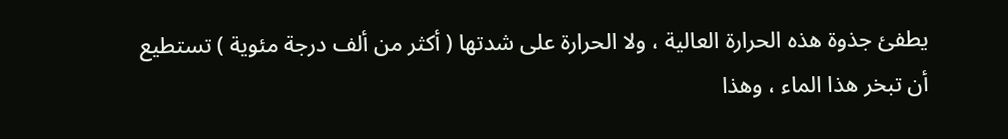يطفئ جذوة هذه الحرارة العالية ، ولا الحرارة على شدتها ( أكثر من ألف درجة مئوية ) تستطيع أن تبخر هذا الماء ، وهذا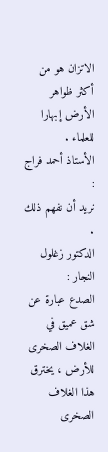الاتزان هو من أكثر ظواهر الأرض إبهارا للعلماء .
الأستاذ أحمد فراج :
نريد أن نفهم ذلك .
الدكتور زغلول النجار :
الصدع عبارة عن شق عميق في الغلاف الصخرى للأرض ، يخترق هذا الغلاف الصخرى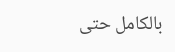بالكامل حتى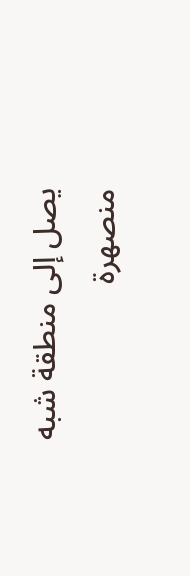يصل إلى منطقة شبه منصهرة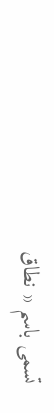تسمى باسم « نطاق